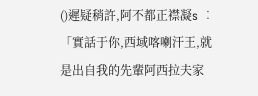()遲疑稍許,阿不都正襟凝s ︰「實話于你,西域喀喇汗王,就是出自我的先輩阿西拉夫家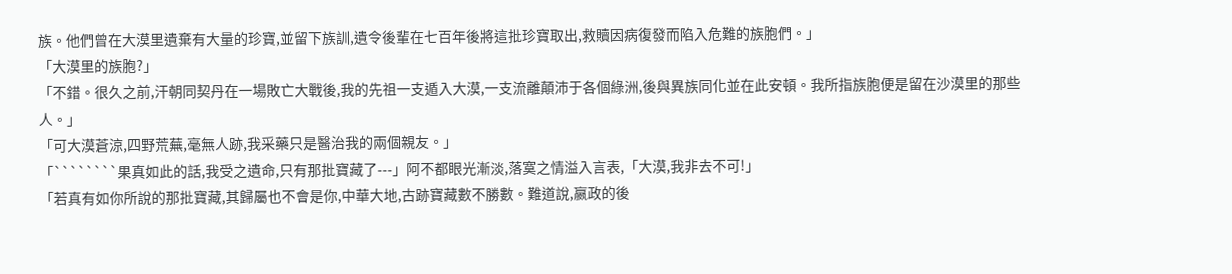族。他們曾在大漠里遺棄有大量的珍寶,並留下族訓,遺令後輩在七百年後將這批珍寶取出,救贖因病復發而陷入危難的族胞們。」
「大漠里的族胞?」
「不錯。很久之前,汗朝同契丹在一場敗亡大戰後,我的先祖一支遁入大漠,一支流離顛沛于各個綠洲,後與異族同化並在此安頓。我所指族胞便是留在沙漠里的那些人。」
「可大漠蒼涼,四野荒蕪,毫無人跡,我采藥只是醫治我的兩個親友。」
「````````果真如此的話,我受之遺命,只有那批寶藏了---」阿不都眼光漸淡,落寞之情溢入言表,「大漠,我非去不可!」
「若真有如你所說的那批寶藏,其歸屬也不會是你,中華大地,古跡寶藏數不勝數。難道說,嬴政的後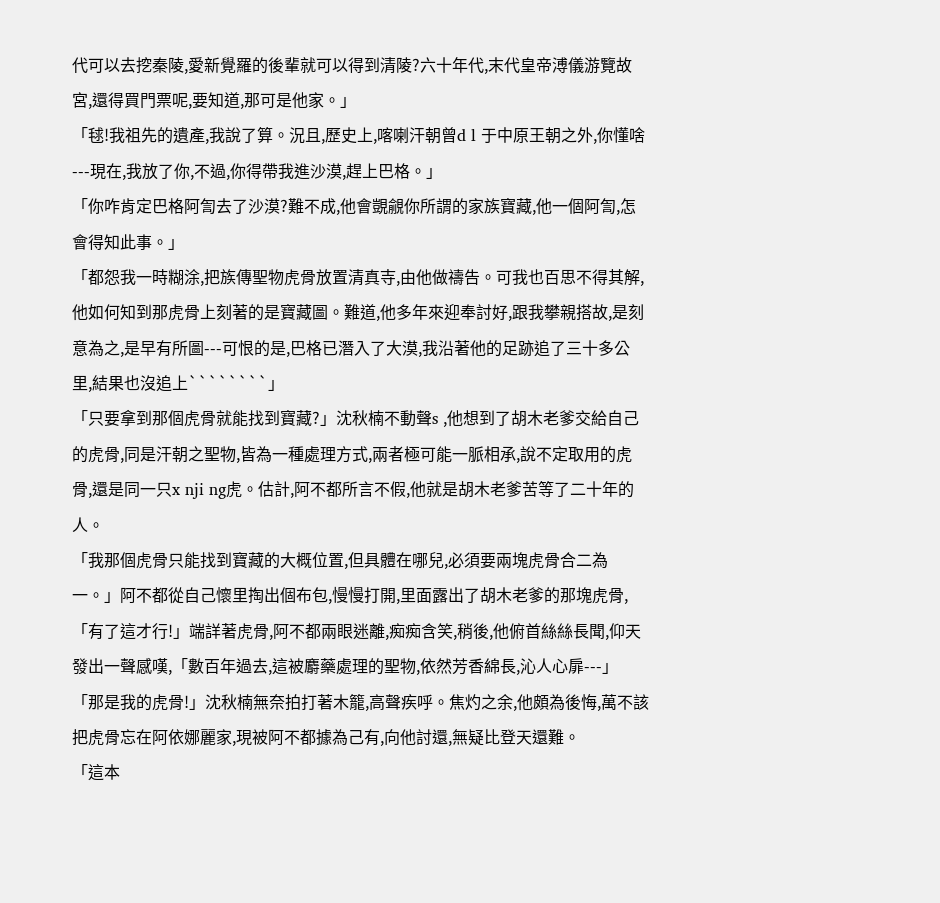代可以去挖秦陵,愛新覺羅的後輩就可以得到清陵?六十年代,末代皇帝溥儀游覽故宮,還得買門票呢,要知道,那可是他家。」
「毬!我祖先的遺產,我說了算。況且,歷史上,喀喇汗朝曾d l 于中原王朝之外,你懂啥---現在,我放了你,不過,你得帶我進沙漠,趕上巴格。」
「你咋肯定巴格阿訇去了沙漠?難不成,他會覬覦你所謂的家族寶藏,他一個阿訇,怎會得知此事。」
「都怨我一時糊涂,把族傳聖物虎骨放置清真寺,由他做禱告。可我也百思不得其解,他如何知到那虎骨上刻著的是寶藏圖。難道,他多年來迎奉討好,跟我攀親搭故,是刻意為之,是早有所圖---可恨的是,巴格已潛入了大漠,我沿著他的足跡追了三十多公里,結果也沒追上````````」
「只要拿到那個虎骨就能找到寶藏?」沈秋楠不動聲s ,他想到了胡木老爹交給自己的虎骨,同是汗朝之聖物,皆為一種處理方式,兩者極可能一脈相承,說不定取用的虎骨,還是同一只x nji ng虎。估計,阿不都所言不假,他就是胡木老爹苦等了二十年的人。
「我那個虎骨只能找到寶藏的大概位置,但具體在哪兒,必須要兩塊虎骨合二為一。」阿不都從自己懷里掏出個布包,慢慢打開,里面露出了胡木老爹的那塊虎骨,「有了這才行!」端詳著虎骨,阿不都兩眼迷離,痴痴含笑,稍後,他俯首絲絲長聞,仰天發出一聲感嘆,「數百年過去,這被麝藥處理的聖物,依然芳香綿長,沁人心扉---」
「那是我的虎骨!」沈秋楠無奈拍打著木籠,高聲疾呼。焦灼之余,他頗為後悔,萬不該把虎骨忘在阿依娜麗家,現被阿不都據為己有,向他討還,無疑比登天還難。
「這本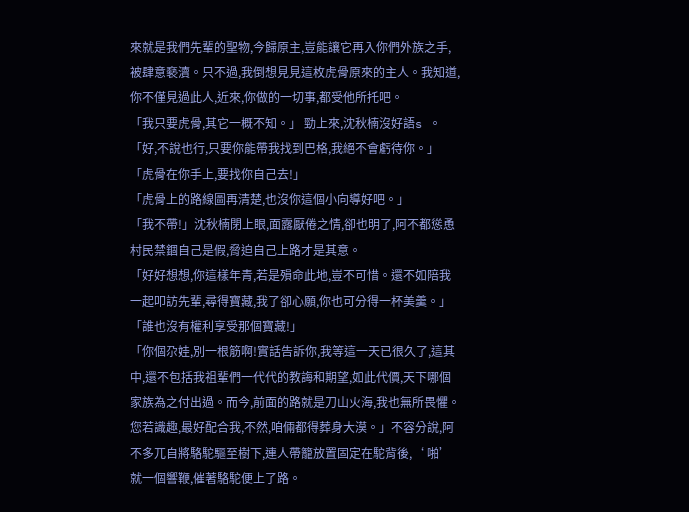來就是我們先輩的聖物,今歸原主,豈能讓它再入你們外族之手,被肆意褻瀆。只不過,我倒想見見這枚虎骨原來的主人。我知道,你不僅見過此人,近來,你做的一切事,都受他所托吧。
「我只要虎骨,其它一概不知。」 勁上來,沈秋楠沒好語s 。
「好,不說也行,只要你能帶我找到巴格,我絕不會虧待你。」
「虎骨在你手上,要找你自己去!」
「虎骨上的路線圖再清楚,也沒你這個小向導好吧。」
「我不帶!」沈秋楠閉上眼,面露厭倦之情,卻也明了,阿不都慫恿村民禁錮自己是假,脅迫自己上路才是其意。
「好好想想,你這樣年青,若是殞命此地,豈不可惜。還不如陪我一起叩訪先輩,尋得寶藏,我了卻心願,你也可分得一杯美羹。」
「誰也沒有權利享受那個寶藏!」
「你個尕娃,別一根筋啊!實話告訴你,我等這一天已很久了,這其中,還不包括我祖輩們一代代的教誨和期望,如此代價,天下哪個家族為之付出過。而今,前面的路就是刀山火海,我也無所畏懼。您若識趣,最好配合我,不然,咱倆都得葬身大漠。」不容分說,阿不多兀自將駱駝驅至樹下,連人帶籠放置固定在駝背後,‘ 啪’就一個響鞭,催著駱駝便上了路。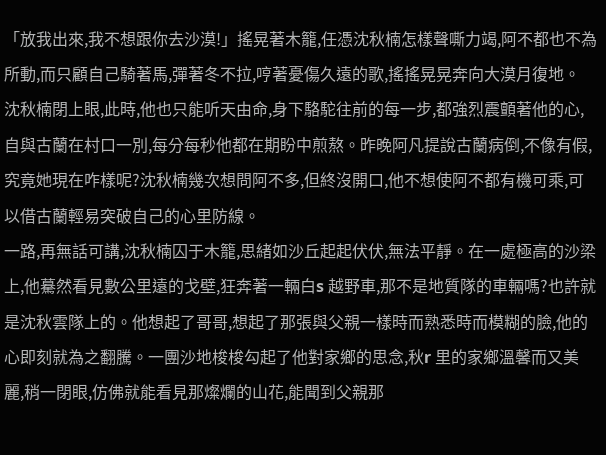「放我出來,我不想跟你去沙漠!」搖晃著木籠,任憑沈秋楠怎樣聲嘶力竭,阿不都也不為所動,而只顧自己騎著馬,彈著冬不拉,哼著憂傷久遠的歌,搖搖晃晃奔向大漠月復地。
沈秋楠閉上眼,此時,他也只能听天由命,身下駱駝往前的每一步,都強烈震顫著他的心,自與古蘭在村口一別,每分每秒他都在期盼中煎熬。昨晚阿凡提說古蘭病倒,不像有假,究竟她現在咋樣呢?沈秋楠幾次想問阿不多,但終沒開口,他不想使阿不都有機可乘,可以借古蘭輕易突破自己的心里防線。
一路,再無話可講,沈秋楠囚于木籠,思緒如沙丘起起伏伏,無法平靜。在一處極高的沙梁上,他驀然看見數公里遠的戈壁,狂奔著一輛白s 越野車,那不是地質隊的車輛嗎?也許就是沈秋雲隊上的。他想起了哥哥,想起了那張與父親一樣時而熟悉時而模糊的臉,他的心即刻就為之翻騰。一團沙地梭梭勾起了他對家鄉的思念,秋r 里的家鄉溫馨而又美麗,稍一閉眼,仿佛就能看見那燦爛的山花,能聞到父親那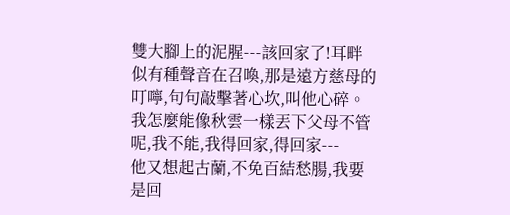雙大腳上的泥腥---該回家了!耳畔似有種聲音在召喚,那是遠方慈母的叮嚀,句句敲擊著心坎,叫他心碎。我怎麼能像秋雲一樣丟下父母不管呢,我不能,我得回家,得回家---
他又想起古蘭,不免百結愁腸,我要是回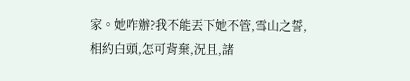家。她咋辦?我不能丟下她不管,雪山之誓,相約白頭,怎可背棄,況且,諸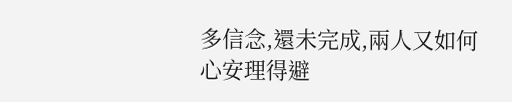多信念,還未完成,兩人又如何心安理得避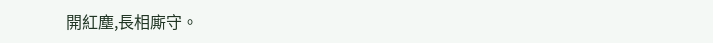開紅塵,長相廝守。